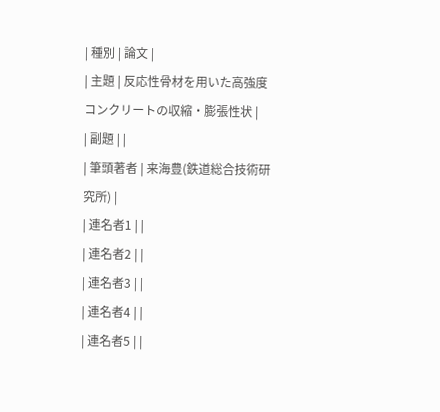| 種別 | 論文 |
| 主題 | 反応性骨材を用いた高強度コンクリートの収縮・膨張性状 |
| 副題 | |
| 筆頭著者 | 来海豊(鉄道総合技術研究所) |
| 連名者1 | |
| 連名者2 | |
| 連名者3 | |
| 連名者4 | |
| 連名者5 | |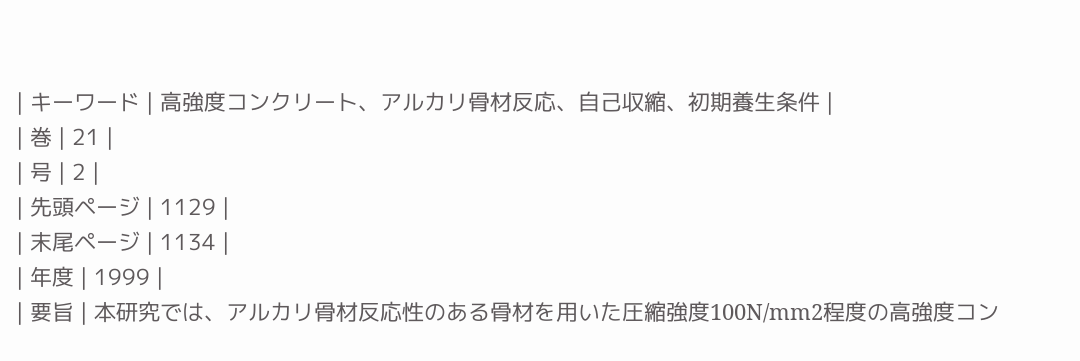| キーワード | 高強度コンクリート、アルカリ骨材反応、自己収縮、初期養生条件 |
| 巻 | 21 |
| 号 | 2 |
| 先頭ページ | 1129 |
| 末尾ページ | 1134 |
| 年度 | 1999 |
| 要旨 | 本研究では、アルカリ骨材反応性のある骨材を用いた圧縮強度100N/mm2程度の高強度コン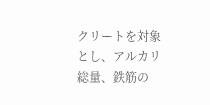クリートを対象とし、アルカリ総量、鉄筋の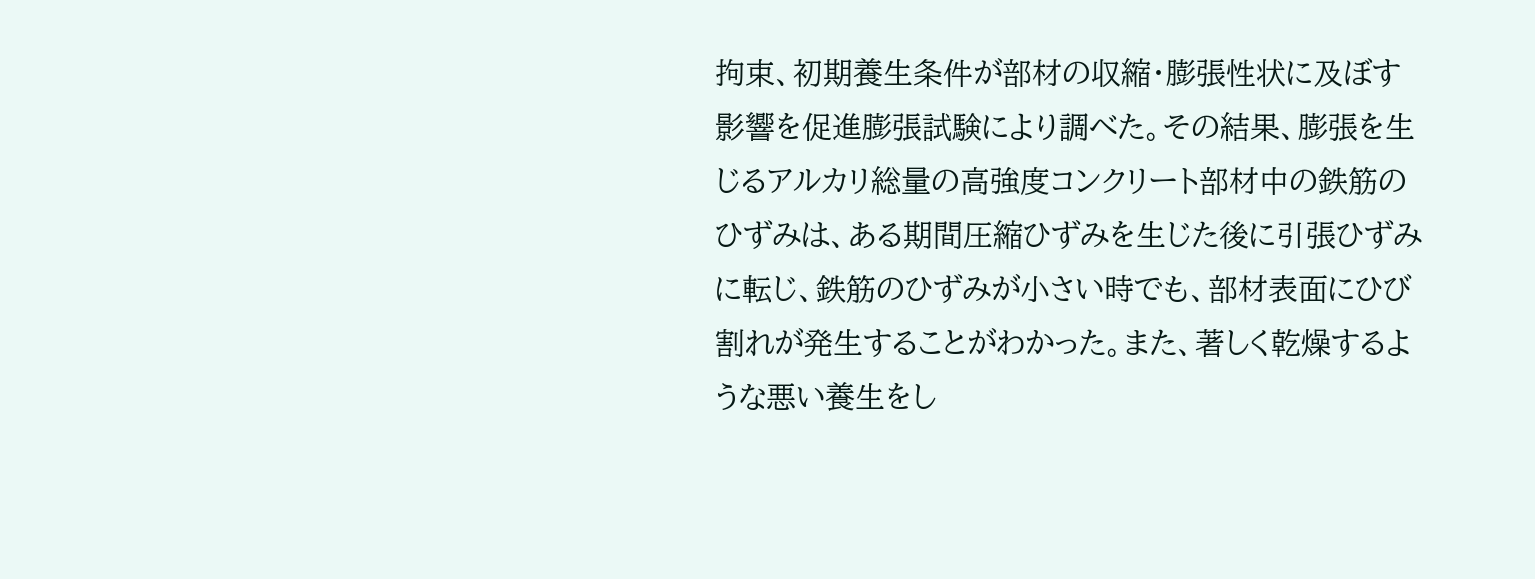拘束、初期養生条件が部材の収縮・膨張性状に及ぼす影響を促進膨張試験により調べた。その結果、膨張を生じるアルカリ総量の高強度コンクリート部材中の鉄筋のひずみは、ある期間圧縮ひずみを生じた後に引張ひずみに転じ、鉄筋のひずみが小さい時でも、部材表面にひび割れが発生することがわかった。また、著しく乾燥するような悪い養生をし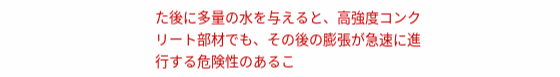た後に多量の水を与えると、高強度コンクリート部材でも、その後の膨張が急速に進行する危険性のあるこ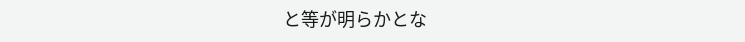と等が明らかとな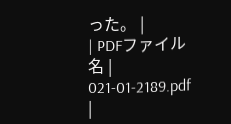った。 |
| PDFファイル名 | 021-01-2189.pdf |